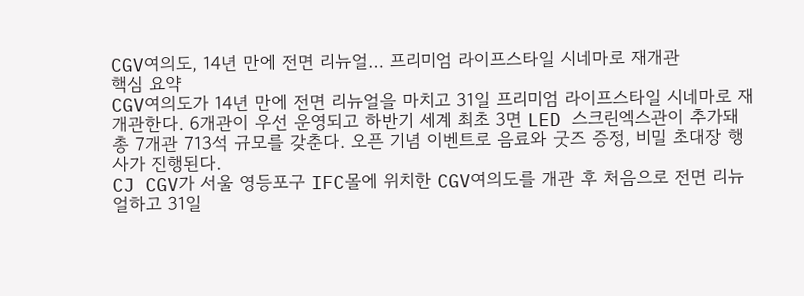CGV여의도, 14년 만에 전면 리뉴얼… 프리미엄 라이프스타일 시네마로 재개관
핵심 요약
CGV여의도가 14년 만에 전면 리뉴얼을 마치고 31일 프리미엄 라이프스타일 시네마로 재개관한다. 6개관이 우선 운영되고 하반기 세계 최초 3면 LED 스크린엑스관이 추가돼 총 7개관 713석 규모를 갖춘다. 오픈 기념 이벤트로 음료와 굿즈 증정, 비밀 초대장 행사가 진행된다.
CJ CGV가 서울 영등포구 IFC몰에 위치한 CGV여의도를 개관 후 처음으로 전면 리뉴얼하고 31일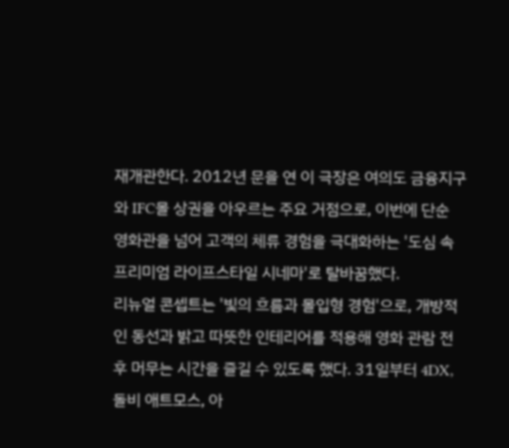재개관한다. 2012년 문을 연 이 극장은 여의도 금융지구와 IFC몰 상권을 아우르는 주요 거점으로, 이번에 단순 영화관을 넘어 고객의 체류 경험을 극대화하는 '도심 속 프리미엄 라이프스타일 시네마'로 탈바꿈했다.
리뉴얼 콘셉트는 '빛의 흐름과 몰입형 경험'으로, 개방적인 동선과 밝고 따뜻한 인테리어를 적용해 영화 관람 전후 머무는 시간을 즐길 수 있도록 했다. 31일부터 4DX, 돌비 애트모스, 아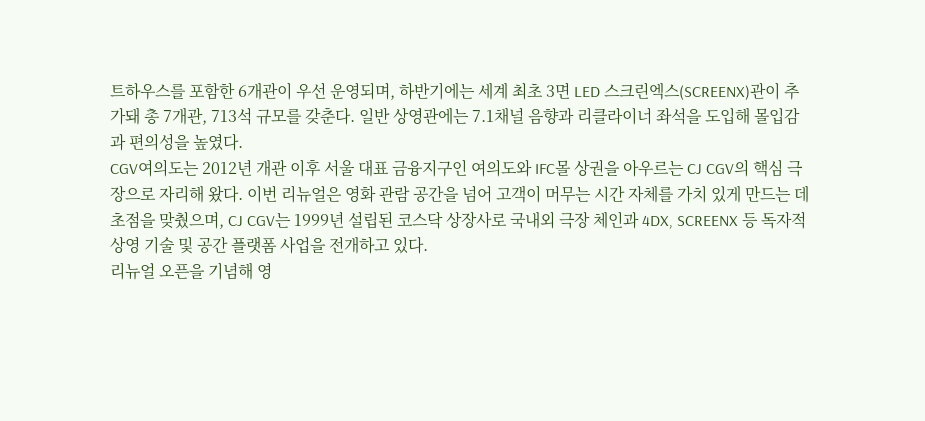트하우스를 포함한 6개관이 우선 운영되며, 하반기에는 세계 최초 3면 LED 스크린엑스(SCREENX)관이 추가돼 총 7개관, 713석 규모를 갖춘다. 일반 상영관에는 7.1채널 음향과 리클라이너 좌석을 도입해 몰입감과 편의성을 높였다.
CGV여의도는 2012년 개관 이후 서울 대표 금융지구인 여의도와 IFC몰 상권을 아우르는 CJ CGV의 핵심 극장으로 자리해 왔다. 이번 리뉴얼은 영화 관람 공간을 넘어 고객이 머무는 시간 자체를 가치 있게 만드는 데 초점을 맞췄으며, CJ CGV는 1999년 설립된 코스닥 상장사로 국내외 극장 체인과 4DX, SCREENX 등 독자적 상영 기술 및 공간 플랫폼 사업을 전개하고 있다.
리뉴얼 오픈을 기념해 영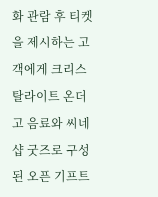화 관람 후 티켓을 제시하는 고객에게 크리스탈라이트 온더고 음료와 씨네샵 굿즈로 구성된 오픈 기프트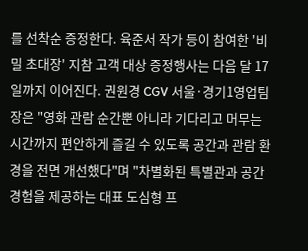를 선착순 증정한다. 육준서 작가 등이 참여한 '비밀 초대장' 지참 고객 대상 증정행사는 다음 달 17일까지 이어진다. 권원경 CGV 서울·경기1영업팀장은 "영화 관람 순간뿐 아니라 기다리고 머무는 시간까지 편안하게 즐길 수 있도록 공간과 관람 환경을 전면 개선했다"며 "차별화된 특별관과 공간 경험을 제공하는 대표 도심형 프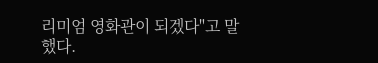리미엄 영화관이 되겠다"고 말했다.